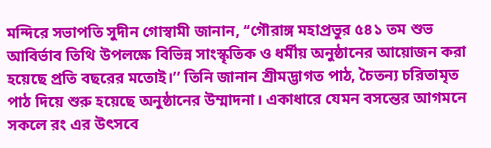মন্দিরে সভাপতি সুদীন গোস্বামী জানান, ‘‘গৌরাঙ্গ মহাপ্রভুর ৫৪১ তম শুভ আবির্ভাব তিথি উপলক্ষে বিভিন্ন সাংস্কৃতিক ও ধর্মীয় অনুষ্ঠানের আয়োজন করা হয়েছে প্রতি বছরের মতোই।’’ তিনি জানান শ্রীমদ্ভাগত পাঠ, চৈতন্য চরিতামৃত পাঠ দিয়ে শুরু হয়েছে অনুষ্ঠানের উম্মাদনা। একাধারে যেমন বসন্তের আগমনে সকলে রং এর উৎসবে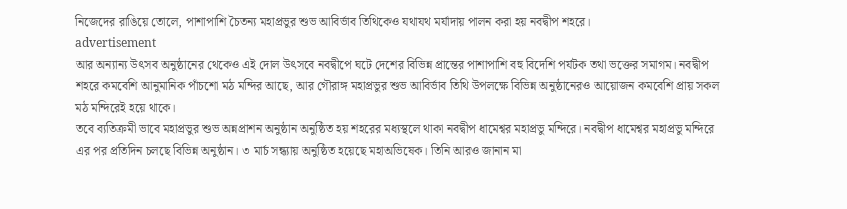নিজেদের রাঙিয়ে তোলে, পাশাপাশি চৈতন্য মহাপ্রভুর শুভ আবির্ভাব তিথিকেও যথাযথ মর্যাদায় পালন করা হয় নবদ্বীপ শহরে।
advertisement
আর অন্যান্য উৎসব অনুষ্ঠানের থেকেও এই দোল উৎসবে নবদ্বীপে ঘটে দেশের বিভিন্ন প্রান্তের পাশাপাশি বহু বিদেশি পর্যটক তথা ভক্তের সমাগম। নবদ্বীপ শহরে কমবেশি আনুমানিক পাঁচশো মঠ মন্দির আছে, আর গৌরাঙ্গ মহাপ্রভুর শুভ আবির্ভাব তিথি উপলক্ষে বিভিন্ন অনুষ্ঠানেরও আয়োজন কমবেশি প্রায় সকল মঠ মন্দিরেই হয়ে থাকে।
তবে ব্যতিক্রমী ভাবে মহাপ্রভুর শুভ অন্নপ্রাশন অনুষ্ঠান অনুষ্ঠিত হয় শহরের মধ্যস্থলে থাকা নবদ্বীপ ধামেশ্বর মহাপ্রভু মন্দিরে। নবদ্বীপ ধামেশ্বর মহাপ্রভু মন্দিরে এর পর প্রতিদিন চলছে বিভিন্ন অনুষ্ঠান। ৩ মার্চ সন্ধ্যায় অনুষ্ঠিত হয়েছে মহাঅভিষেক। তিনি আরও জানান মা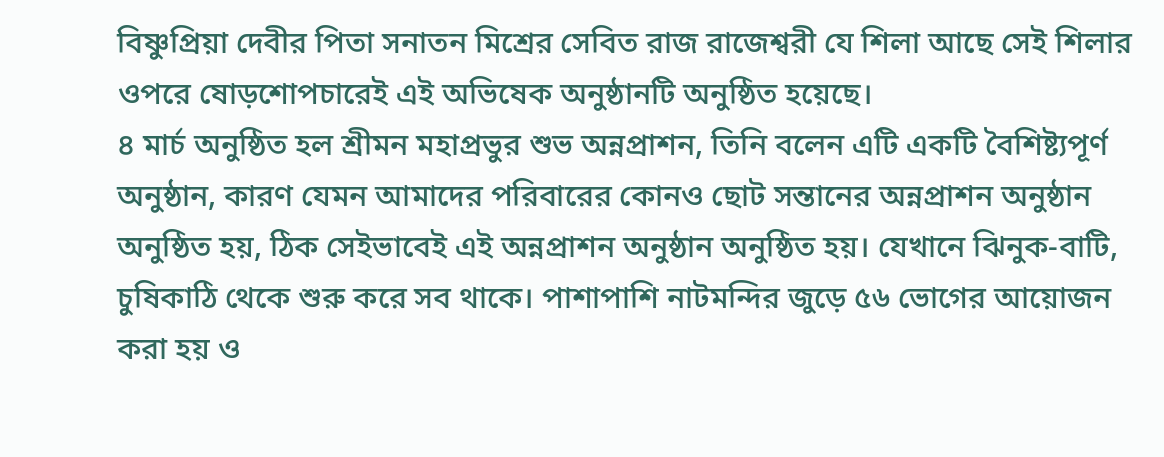বিষ্ণুপ্রিয়া দেবীর পিতা সনাতন মিশ্রের সেবিত রাজ রাজেশ্বরী যে শিলা আছে সেই শিলার ওপরে ষোড়শোপচারেই এই অভিষেক অনুষ্ঠানটি অনুষ্ঠিত হয়েছে।
৪ মার্চ অনুষ্ঠিত হল শ্রীমন মহাপ্রভুর শুভ অন্নপ্রাশন, তিনি বলেন এটি একটি বৈশিষ্ট্যপূর্ণ অনুষ্ঠান, কারণ যেমন আমাদের পরিবারের কোনও ছোট সন্তানের অন্নপ্রাশন অনুষ্ঠান অনুষ্ঠিত হয়, ঠিক সেইভাবেই এই অন্নপ্রাশন অনুষ্ঠান অনুষ্ঠিত হয়। যেখানে ঝিনুক-বাটি, চুষিকাঠি থেকে শুরু করে সব থাকে। পাশাপাশি নাটমন্দির জুড়ে ৫৬ ভোগের আয়োজন করা হয় ও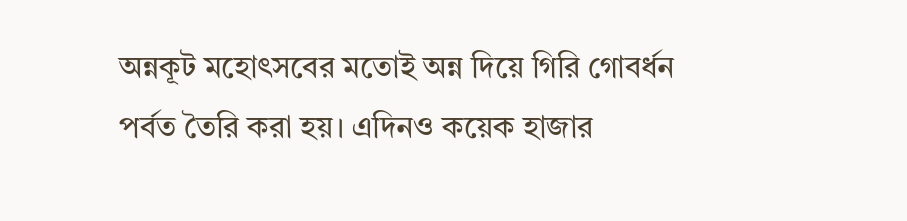অন্নকূট মহোৎসবের মতোই অন্ন দিয়ে গিরি গোবর্ধন পর্বত তৈরি করা হয়। এদিনও কয়েক হাজার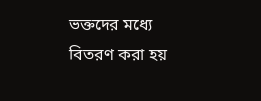ভক্তদের মধ্যে বিতরণ করা হয়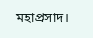মহাপ্রসাদ।